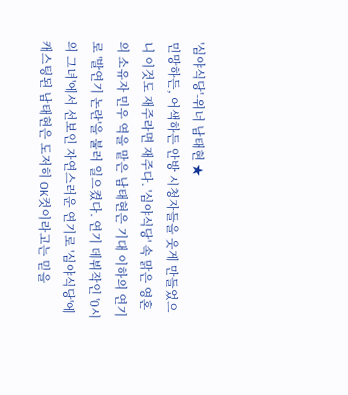'심야식당'-위너 남태현 ★
민망하든, 어색하든 안방 시청자들을 웃게 만들었으니 이것도 재주라면 재주다. '심야식당' 속 맑은 영혼의 소유자 민우 역을 맡은 남태현은 기대 이하의 연기로 '발연기 논란'을 불러 일으켰다. 연기 데뷔작인 '0시의 그녀'에서 선보인 자연스러운 연기로 '심야식당'에 캐스팅된 남태현은 도저히 OK컷이라고는 믿을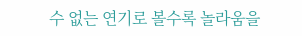수 없는 연기로 볼수록 놀라움을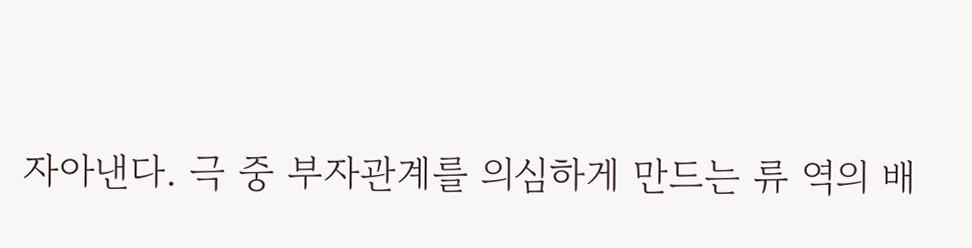자아낸다. 극 중 부자관계를 의심하게 만드는 류 역의 배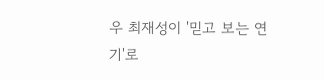우 최재성이 '믿고 보는 연기'로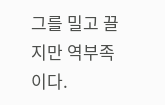그를 밀고 끌지만 역부족이다.